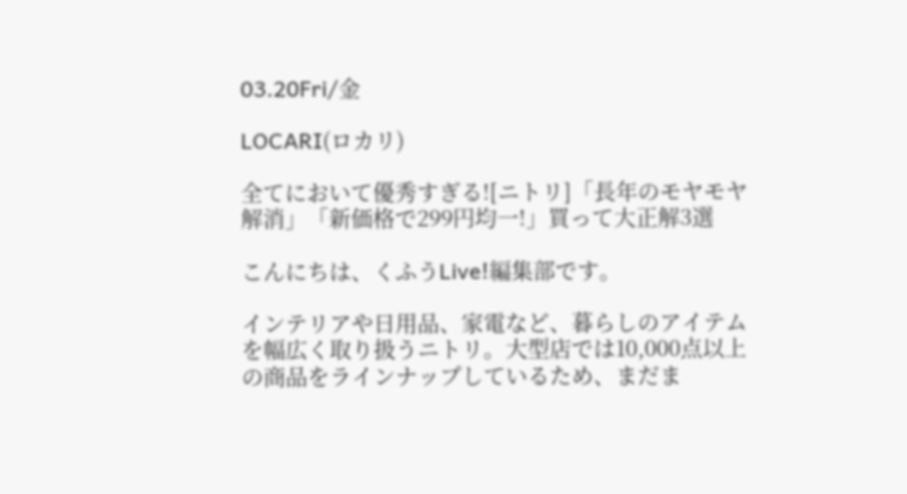03.20Fri/金

LOCARI(ロカリ)

全てにおいて優秀すぎる![ニトリ]「長年のモヤモヤ解消」「新価格で299円均一!」買って大正解3選

こんにちは、くふうLive!編集部です。

インテリアや日用品、家電など、暮らしのアイテムを幅広く取り扱うニトリ。大型店では10,000点以上の商品をラインナップしているため、まだま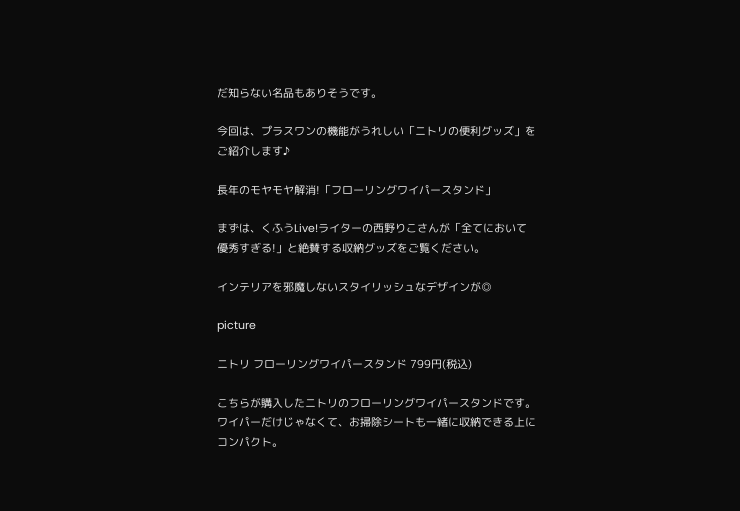だ知らない名品もありそうです。

今回は、プラスワンの機能がうれしい「ニトリの便利グッズ」をご紹介します♪

長年のモヤモヤ解消!「フローリングワイパースタンド」

まずは、くふうLive!ライターの西野りこさんが「全てにおいて優秀すぎる!」と絶賛する収納グッズをご覧ください。

インテリアを邪魔しないスタイリッシュなデザインが◎

picture

ニトリ フローリングワイパースタンド 799円(税込)

こちらが購入したニトリのフローリングワイパースタンドです。ワイパーだけじゃなくて、お掃除シートも一緒に収納できる上にコンパクト。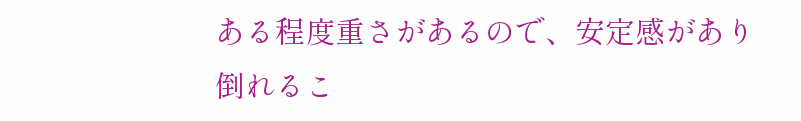ある程度重さがあるので、安定感があり倒れるこ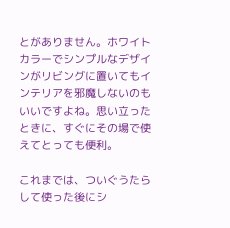とがありません。ホワイトカラーでシンプルなデザインがリビングに置いてもインテリアを邪魔しないのもいいですよね。思い立ったときに、すぐにその場で使えてとっても便利。

これまでは、ついぐうたらして使った後にシ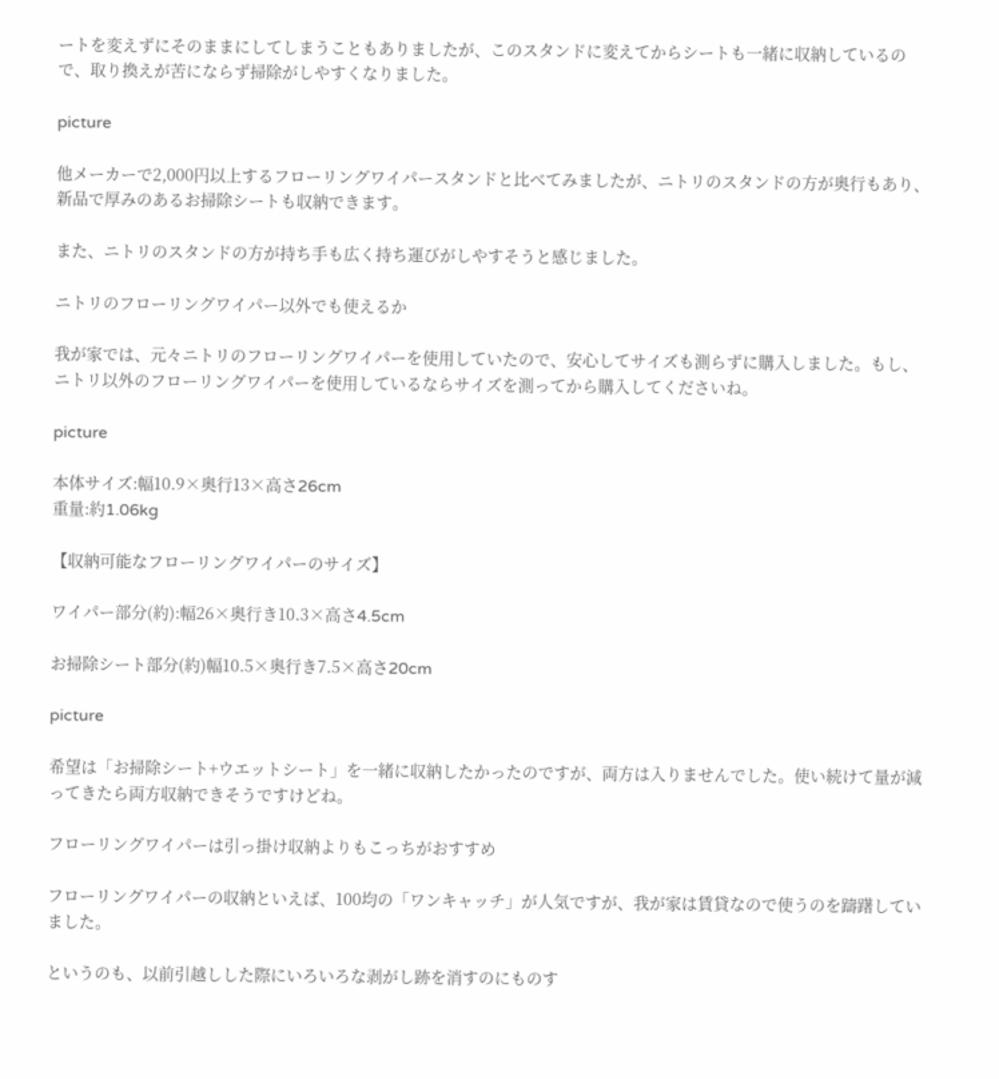ートを変えずにそのままにしてしまうこともありましたが、このスタンドに変えてからシートも一緒に収納しているので、取り換えが苦にならず掃除がしやすくなりました。

picture

他メーカーで2,000円以上するフローリングワイパースタンドと比べてみましたが、ニトリのスタンドの方が奥行もあり、新品で厚みのあるお掃除シートも収納できます。

また、ニトリのスタンドの方が持ち手も広く持ち運びがしやすそうと感じました。

ニトリのフローリングワイパー以外でも使えるか

我が家では、元々ニトリのフローリングワイパーを使用していたので、安心してサイズも測らずに購入しました。もし、ニトリ以外のフローリングワイパーを使用しているならサイズを測ってから購入してくださいね。

picture

本体サイズ:幅10.9×奥行13×高さ26cm
重量:約1.06kg

【収納可能なフローリングワイパーのサイズ】

ワイパー部分(約):幅26×奥行き10.3×高さ4.5cm

お掃除シート部分(約)幅10.5×奥行き7.5×高さ20cm

picture

希望は「お掃除シート+ウエットシート」を一緒に収納したかったのですが、両方は入りませんでした。使い続けて量が減ってきたら両方収納できそうですけどね。

フローリングワイパーは引っ掛け収納よりもこっちがおすすめ

フローリングワイパーの収納といえば、100均の「ワンキャッチ」が人気ですが、我が家は賃貸なので使うのを躊躇していました。

というのも、以前引越しした際にいろいろな剥がし跡を消すのにものす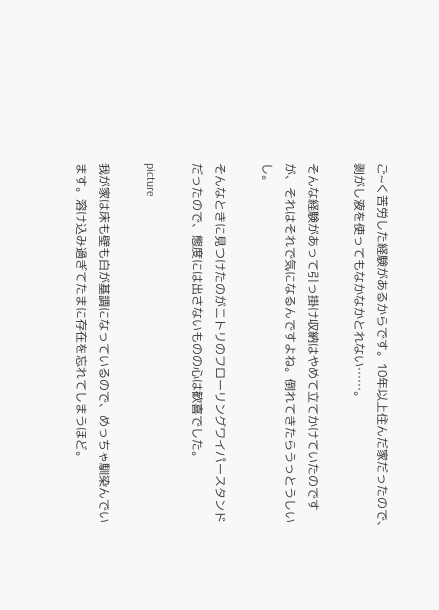ご~く苦労した経験があるからです。10年以上住んだ家だったので、剥がし液を使ってもなかなかとれない……。

そんな経験があって引っ掛け収納はやめて立てかけていたのですが、それはそれで気になるんですよね。倒れてきたらうっとうしいし。

そんなときに見つけたのがニトリのフローリングワイパースタンドだったので、態度には出さないものの心は歓喜でした。

picture

我が家は床も壁も白が基調になっているので、めっちゃ馴染んでいます。溶け込み過ぎてたまに存在を忘れてしまうほど。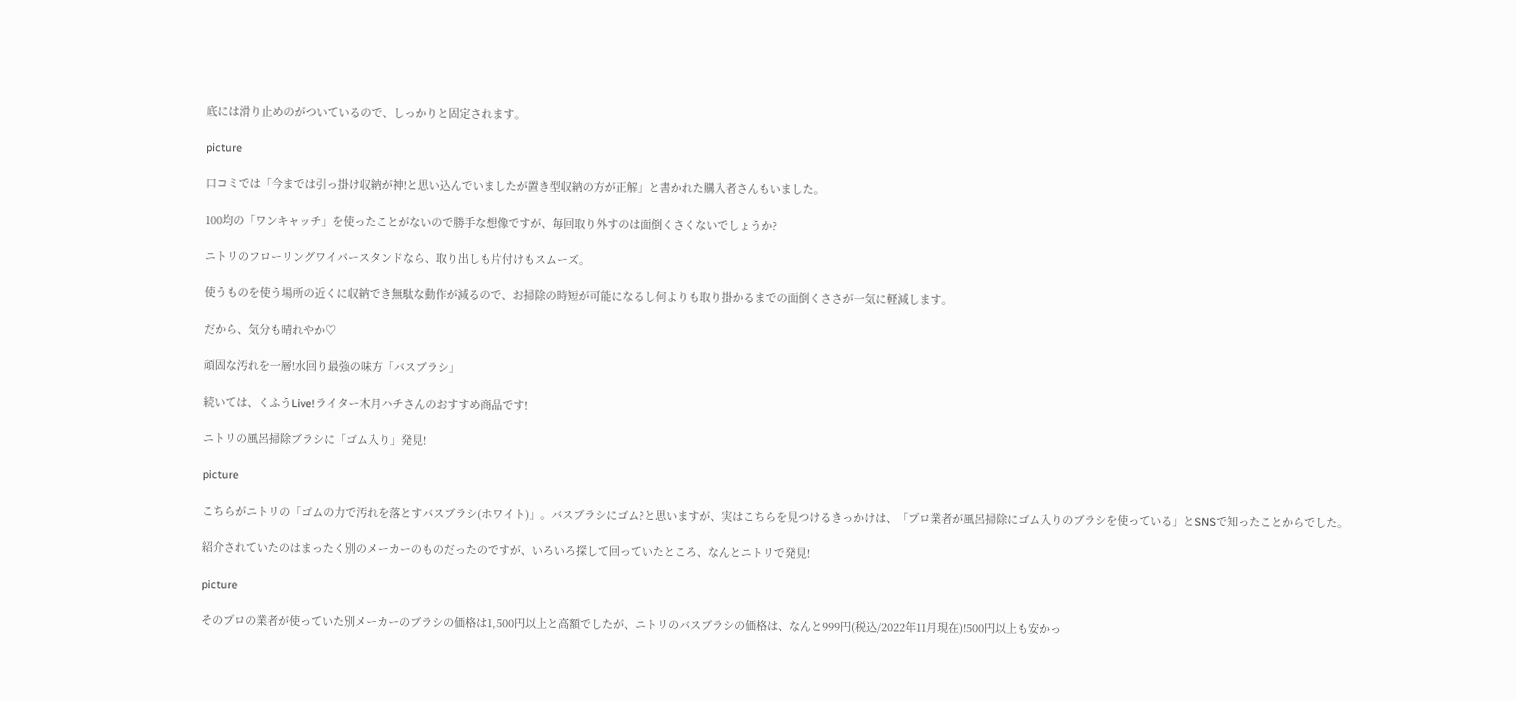底には滑り止めのがついているので、しっかりと固定されます。

picture

口コミでは「今までは引っ掛け収納が神!と思い込んでいましたが置き型収納の方が正解」と書かれた購入者さんもいました。

100均の「ワンキャッチ」を使ったことがないので勝手な想像ですが、毎回取り外すのは面倒くさくないでしょうか?

ニトリのフローリングワイパースタンドなら、取り出しも片付けもスムーズ。

使うものを使う場所の近くに収納でき無駄な動作が減るので、お掃除の時短が可能になるし何よりも取り掛かるまでの面倒くささが一気に軽減します。

だから、気分も晴れやか♡

頑固な汚れを一層!水回り最強の味方「バスブラシ」

続いては、くふうLive!ライター木月ハチさんのおすすめ商品です!

ニトリの風呂掃除ブラシに「ゴム入り」発見!

picture

こちらがニトリの「ゴムの力で汚れを落とすバスブラシ(ホワイト)」。バスブラシにゴム?と思いますが、実はこちらを見つけるきっかけは、「プロ業者が風呂掃除にゴム入りのブラシを使っている」とSNSで知ったことからでした。

紹介されていたのはまったく別のメーカーのものだったのですが、いろいろ探して回っていたところ、なんとニトリで発見!

picture

そのプロの業者が使っていた別メーカーのブラシの価格は1,500円以上と高額でしたが、ニトリのバスブラシの価格は、なんと999円(税込/2022年11月現在)!500円以上も安かっ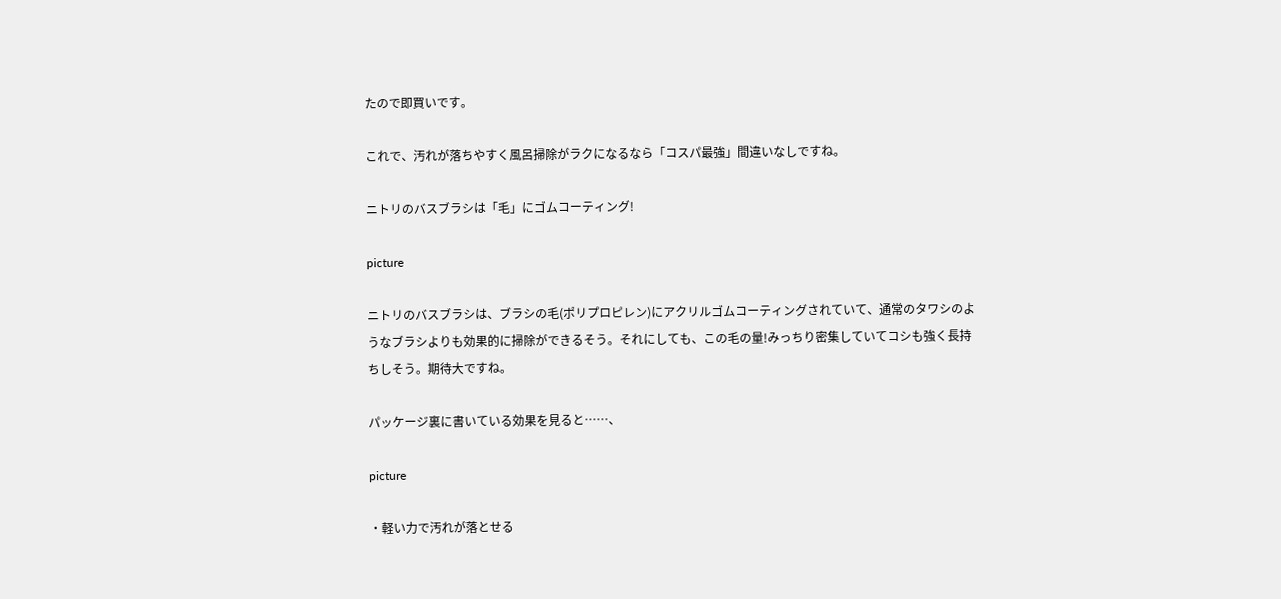たので即買いです。

これで、汚れが落ちやすく風呂掃除がラクになるなら「コスパ最強」間違いなしですね。

ニトリのバスブラシは「毛」にゴムコーティング!

picture

ニトリのバスブラシは、ブラシの毛(ポリプロピレン)にアクリルゴムコーティングされていて、通常のタワシのようなブラシよりも効果的に掃除ができるそう。それにしても、この毛の量!みっちり密集していてコシも強く長持ちしそう。期待大ですね。

パッケージ裏に書いている効果を見ると……、

picture

・軽い力で汚れが落とせる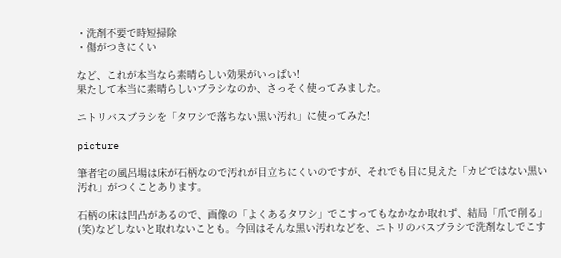・洗剤不要で時短掃除
・傷がつきにくい

など、これが本当なら素晴らしい効果がいっぱい!
果たして本当に素晴らしいブラシなのか、さっそく使ってみました。

ニトリバスブラシを「タワシで落ちない黒い汚れ」に使ってみた!

picture

筆者宅の風呂場は床が石柄なので汚れが目立ちにくいのですが、それでも目に見えた「カビではない黒い汚れ」がつくことあります。

石柄の床は凹凸があるので、画像の「よくあるタワシ」でこすってもなかなか取れず、結局「爪で削る」(笑)などしないと取れないことも。今回はそんな黒い汚れなどを、ニトリのバスブラシで洗剤なしでこす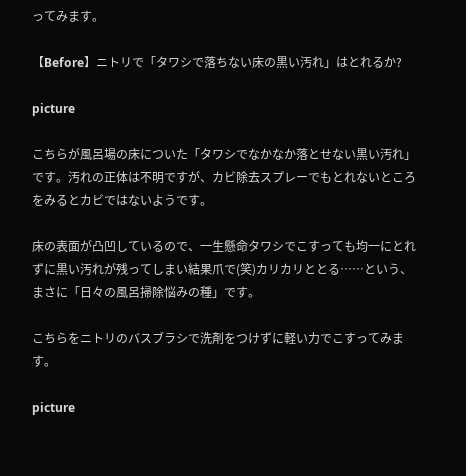ってみます。

【Before】ニトリで「タワシで落ちない床の黒い汚れ」はとれるか?

picture

こちらが風呂場の床についた「タワシでなかなか落とせない黒い汚れ」です。汚れの正体は不明ですが、カビ除去スプレーでもとれないところをみるとカビではないようです。

床の表面が凸凹しているので、一生懸命タワシでこすっても均一にとれずに黒い汚れが残ってしまい結果爪で(笑)カリカリととる……という、まさに「日々の風呂掃除悩みの種」です。

こちらをニトリのバスブラシで洗剤をつけずに軽い力でこすってみます。

picture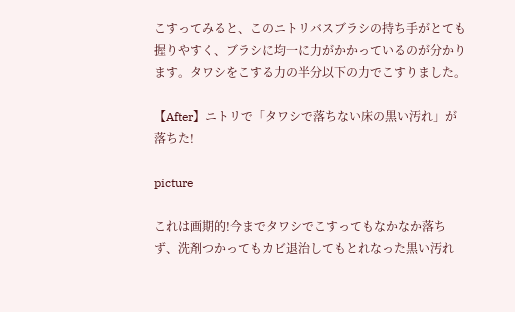こすってみると、このニトリバスブラシの持ち手がとても握りやすく、ブラシに均一に力がかかっているのが分かります。タワシをこする力の半分以下の力でこすりました。

【After】ニトリで「タワシで落ちない床の黒い汚れ」が落ちた!

picture

これは画期的!今までタワシでこすってもなかなか落ちず、洗剤つかってもカビ退治してもとれなった黒い汚れ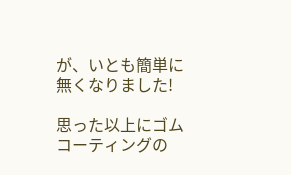が、いとも簡単に無くなりました!

思った以上にゴムコーティングの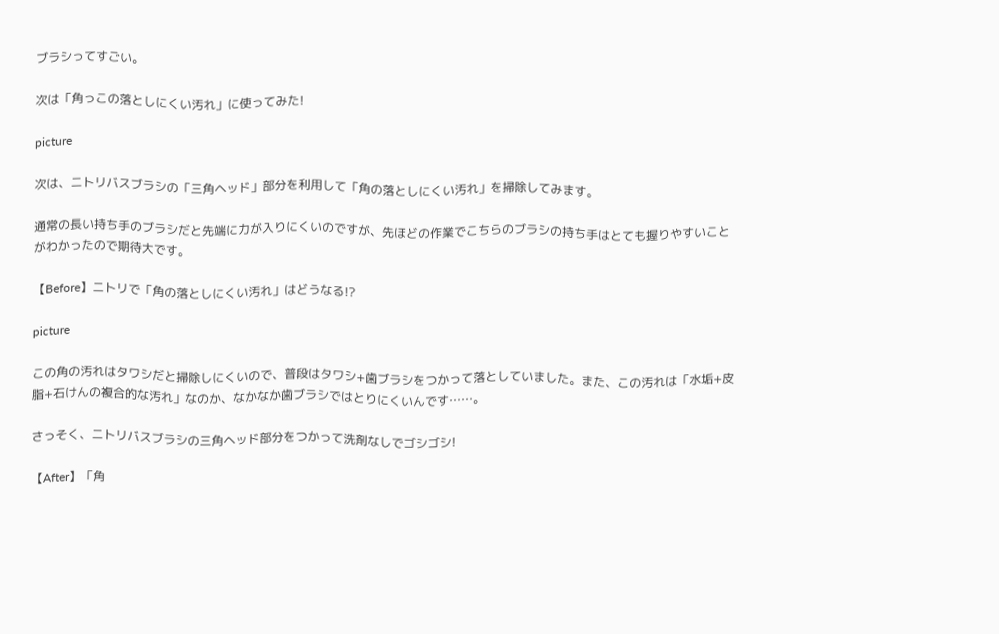ブラシってすごい。

次は「角っこの落としにくい汚れ」に使ってみた!

picture

次は、ニトリバスブラシの「三角ヘッド」部分を利用して「角の落としにくい汚れ」を掃除してみます。

通常の長い持ち手のブラシだと先端に力が入りにくいのですが、先ほどの作業でこちらのブラシの持ち手はとても握りやすいことがわかったので期待大です。

【Before】ニトリで「角の落としにくい汚れ」はどうなる!?

picture

この角の汚れはタワシだと掃除しにくいので、普段はタワシ+歯ブラシをつかって落としていました。また、この汚れは「水垢+皮脂+石けんの複合的な汚れ」なのか、なかなか歯ブラシではとりにくいんです……。

さっそく、ニトリバスブラシの三角ヘッド部分をつかって洗剤なしでゴシゴシ!

【After】「角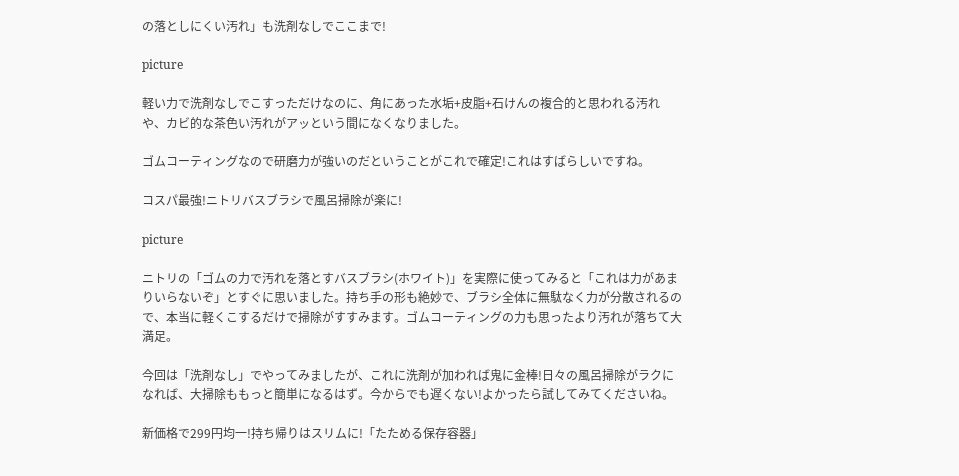の落としにくい汚れ」も洗剤なしでここまで!

picture

軽い力で洗剤なしでこすっただけなのに、角にあった水垢+皮脂+石けんの複合的と思われる汚れや、カビ的な茶色い汚れがアッという間になくなりました。

ゴムコーティングなので研磨力が強いのだということがこれで確定!これはすばらしいですね。

コスパ最強!ニトリバスブラシで風呂掃除が楽に!

picture

ニトリの「ゴムの力で汚れを落とすバスブラシ(ホワイト)」を実際に使ってみると「これは力があまりいらないぞ」とすぐに思いました。持ち手の形も絶妙で、ブラシ全体に無駄なく力が分散されるので、本当に軽くこするだけで掃除がすすみます。ゴムコーティングの力も思ったより汚れが落ちて大満足。

今回は「洗剤なし」でやってみましたが、これに洗剤が加われば鬼に金棒!日々の風呂掃除がラクになれば、大掃除ももっと簡単になるはず。今からでも遅くない!よかったら試してみてくださいね。

新価格で299円均一!持ち帰りはスリムに!「たためる保存容器」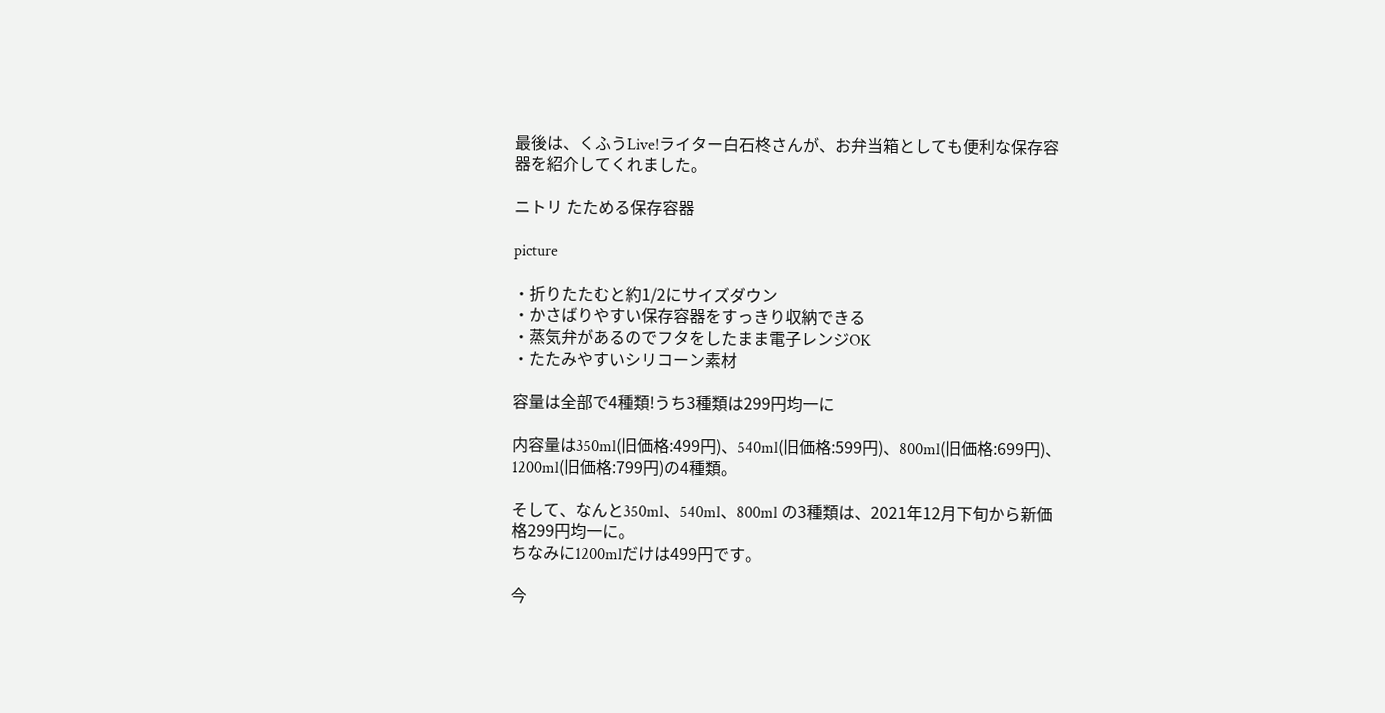最後は、くふうLive!ライター白石柊さんが、お弁当箱としても便利な保存容器を紹介してくれました。

ニトリ たためる保存容器

picture

・折りたたむと約1/2にサイズダウン
・かさばりやすい保存容器をすっきり収納できる
・蒸気弁があるのでフタをしたまま電子レンジOK
・たたみやすいシリコーン素材

容量は全部で4種類!うち3種類は299円均一に

内容量は350ml(旧価格:499円)、540ml(旧価格:599円)、800ml(旧価格:699円)、1200ml(旧価格:799円)の4種類。

そして、なんと350ml、540ml、800ml の3種類は、2021年12月下旬から新価格299円均一に。
ちなみに1200mlだけは499円です。

今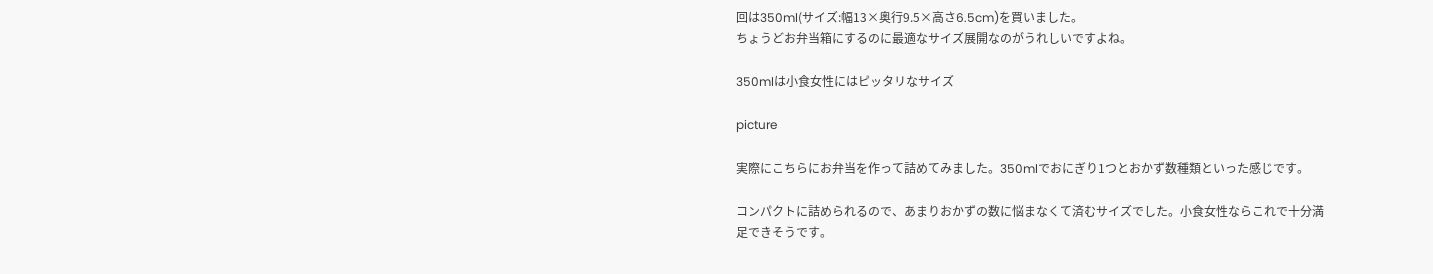回は350ml(サイズ:幅13×奥行9.5×高さ6.5cm)を買いました。
ちょうどお弁当箱にするのに最適なサイズ展開なのがうれしいですよね。

350mlは小食女性にはピッタリなサイズ

picture

実際にこちらにお弁当を作って詰めてみました。350mlでおにぎり1つとおかず数種類といった感じです。

コンパクトに詰められるので、あまりおかずの数に悩まなくて済むサイズでした。小食女性ならこれで十分満足できそうです。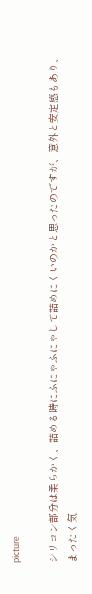picture

シリコン部分は柔らかく、詰める時にふにゃふにゃして詰めにくいのかと思ったのですが、意外と安定感もあり、まったく気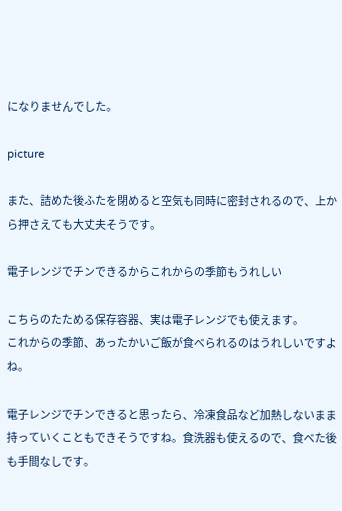になりませんでした。

picture

また、詰めた後ふたを閉めると空気も同時に密封されるので、上から押さえても大丈夫そうです。

電子レンジでチンできるからこれからの季節もうれしい

こちらのたためる保存容器、実は電子レンジでも使えます。
これからの季節、あったかいご飯が食べられるのはうれしいですよね。

電子レンジでチンできると思ったら、冷凍食品など加熱しないまま持っていくこともできそうですね。食洗器も使えるので、食べた後も手間なしです。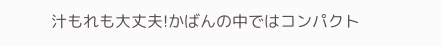汁もれも大丈夫!かばんの中ではコンパクト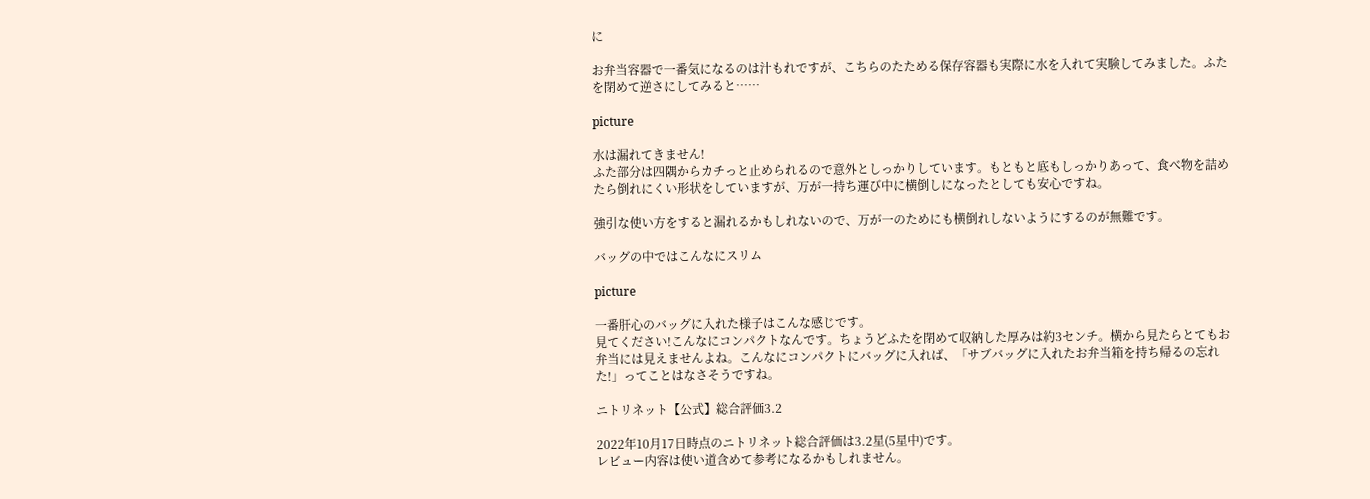に

お弁当容器で一番気になるのは汁もれですが、こちらのたためる保存容器も実際に水を入れて実験してみました。ふたを閉めて逆さにしてみると……

picture

水は漏れてきません!
ふた部分は四隅からカチっと止められるので意外としっかりしています。もともと底もしっかりあって、食べ物を詰めたら倒れにくい形状をしていますが、万が一持ち運び中に横倒しになったとしても安心ですね。

強引な使い方をすると漏れるかもしれないので、万が一のためにも横倒れしないようにするのが無難です。

バッグの中ではこんなにスリム

picture

一番肝心のバッグに入れた様子はこんな感じです。
見てください!こんなにコンパクトなんです。ちょうどふたを閉めて収納した厚みは約3センチ。横から見たらとてもお弁当には見えませんよね。こんなにコンパクトにバッグに入れば、「サブバッグに入れたお弁当箱を持ち帰るの忘れた!」ってことはなさそうですね。

ニトリネット【公式】総合評価3.2

2022年10月17日時点のニトリネット総合評価は3.2星(5星中)です。
レビュー内容は使い道含めて参考になるかもしれません。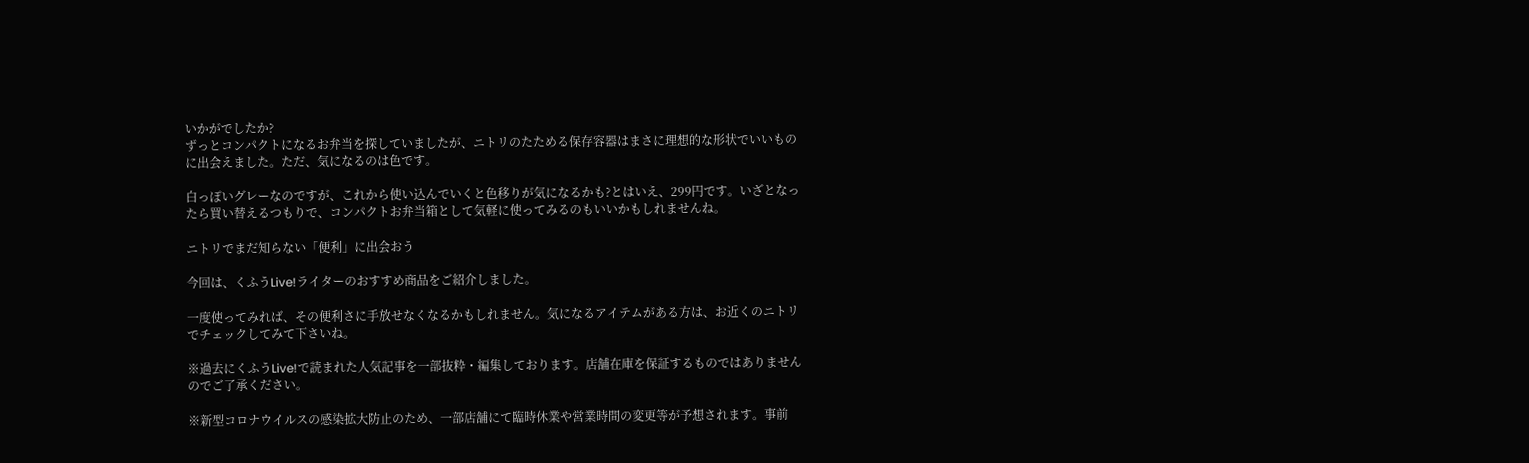いかがでしたか?
ずっとコンパクトになるお弁当を探していましたが、ニトリのたためる保存容器はまさに理想的な形状でいいものに出会えました。ただ、気になるのは色です。

白っぽいグレーなのですが、これから使い込んでいくと色移りが気になるかも?とはいえ、299円です。いざとなったら買い替えるつもりで、コンパクトお弁当箱として気軽に使ってみるのもいいかもしれませんね。

ニトリでまだ知らない「便利」に出会おう

今回は、くふうLive!ライターのおすすめ商品をご紹介しました。

一度使ってみれば、その便利さに手放せなくなるかもしれません。気になるアイテムがある方は、お近くのニトリでチェックしてみて下さいね。

※過去にくふうLive!で読まれた人気記事を一部抜粋・編集しております。店舗在庫を保証するものではありませんのでご了承ください。

※新型コロナウイルスの感染拡大防止のため、一部店舗にて臨時休業や営業時間の変更等が予想されます。事前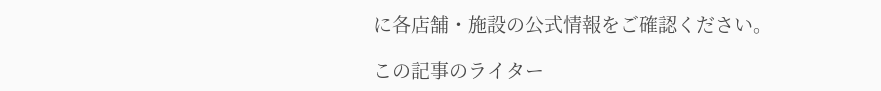に各店舗・施設の公式情報をご確認ください。

この記事のライター